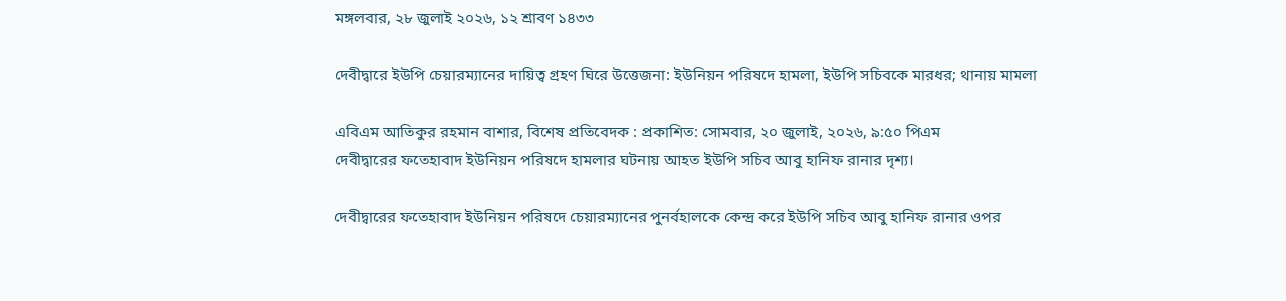মঙ্গলবার, ২৮ জুলাই ২০২৬, ১২ শ্রাবণ ১৪৩৩

দেবীদ্বারে ইউপি চেয়ারম্যানের দায়িত্ব গ্রহণ ঘিরে উত্তেজনা: ইউনিয়ন পরিষদে হামলা, ইউপি সচিবকে মারধর; থানায় মামলা

এবিএম আতিকুর রহমান বাশার, বিশেষ প্রতিবেদক : প্রকাশিত: সোমবার, ২০ জুলাই, ২০২৬, ৯:৫০ পিএম
দেবীদ্বারের ফতেহাবাদ ইউনিয়ন পরিষদে হামলার ঘটনায় আহত ইউপি সচিব আবু হানিফ রানার দৃশ্য।

দেবীদ্বারের ফতেহাবাদ ইউনিয়ন পরিষদে চেয়ারম্যানের পুনর্বহালকে কেন্দ্র করে ইউপি সচিব আবু হানিফ রানার ওপর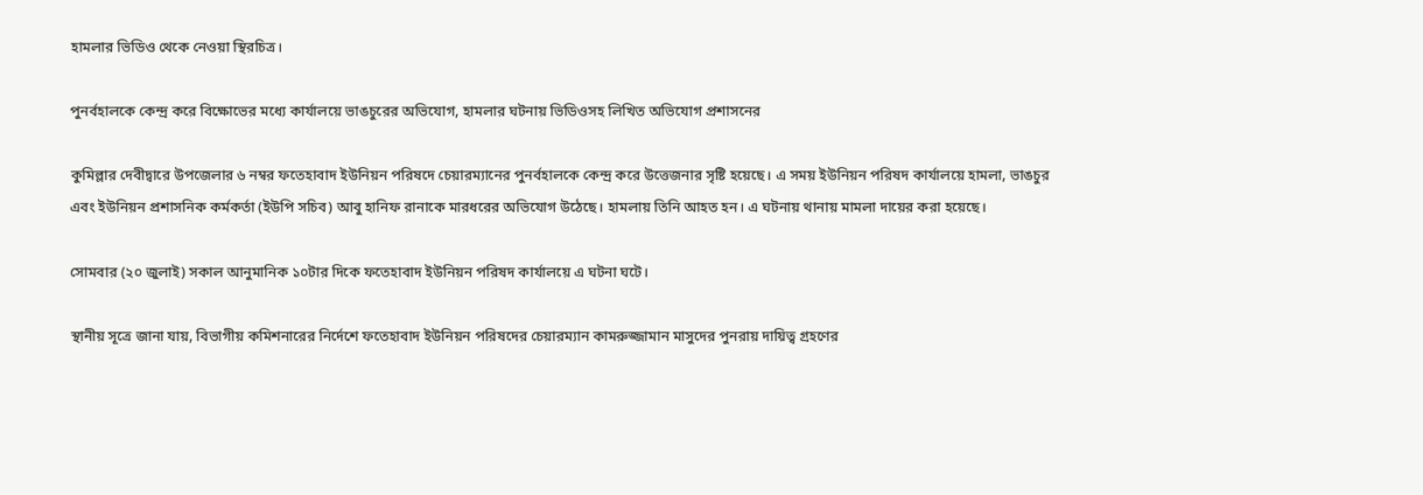হামলার ভিডিও থেকে নেওয়া স্থিরচিত্র।

পুনর্বহালকে কেন্দ্র করে বিক্ষোভের মধ্যে কার্যালয়ে ভাঙচুরের অভিযোগ, হামলার ঘটনায় ভিডিওসহ লিখিত অভিযোগ প্রশাসনের

কুমিল্লার দেবীদ্বারে উপজেলার ৬ নম্বর ফতেহাবাদ ইউনিয়ন পরিষদে চেয়ারম্যানের পুনর্বহালকে কেন্দ্র করে উত্তেজনার সৃষ্টি হয়েছে। এ সময় ইউনিয়ন পরিষদ কার্যালয়ে হামলা, ভাঙচুর এবং ইউনিয়ন প্রশাসনিক কর্মকর্তা (ইউপি সচিব) আবু হানিফ রানাকে মারধরের অভিযোগ উঠেছে। হামলায় তিনি আহত হন। এ ঘটনায় থানায় মামলা দায়ের করা হয়েছে।

সোমবার (২০ জুলাই) সকাল আনুমানিক ১০টার দিকে ফতেহাবাদ ইউনিয়ন পরিষদ কার্যালয়ে এ ঘটনা ঘটে।

স্থানীয় সূত্রে জানা যায়, বিভাগীয় কমিশনারের নির্দেশে ফতেহাবাদ ইউনিয়ন পরিষদের চেয়ারম্যান কামরুজ্জামান মাসুদের পুনরায় দায়িত্ব গ্রহণের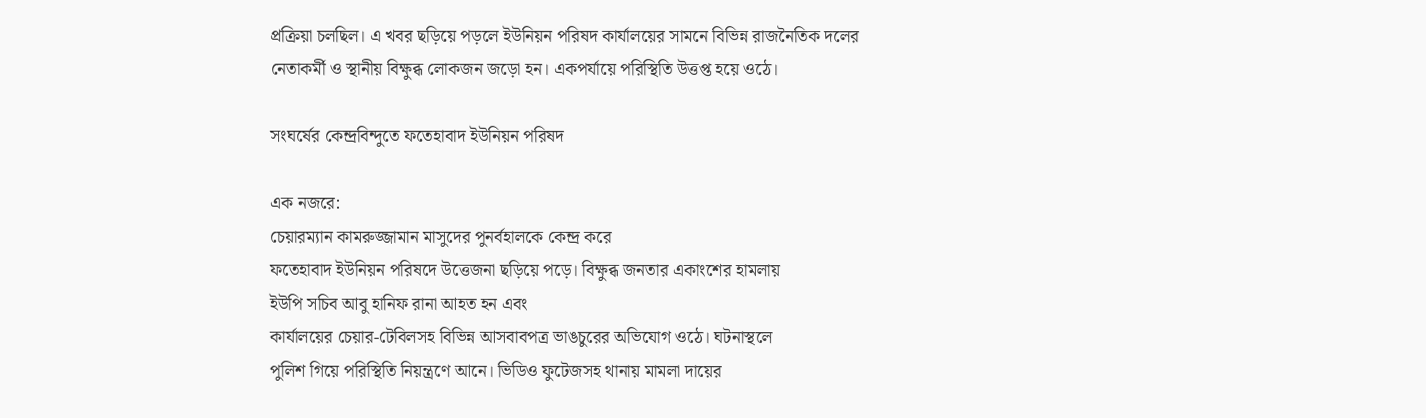প্রক্রিয়া চলছিল। এ খবর ছড়িয়ে পড়লে ইউনিয়ন পরিষদ কার্যালয়ের সামনে বিভিন্ন রাজনৈতিক দলের নেতাকর্মী ও স্থানীয় বিক্ষুব্ধ লোকজন জড়ো হন। একপর্যায়ে পরিস্থিতি উত্তপ্ত হয়ে ওঠে।

সংঘর্ষের কেন্দ্রবিন্দুতে ফতেহাবাদ ইউনিয়ন পরিষদ

এক নজরে:
চেয়ারম্যান কামরুজ্জামান মাসুদের পুনর্বহালকে কেন্দ্র করে
ফতেহাবাদ ইউনিয়ন পরিষদে উত্তেজনা ছড়িয়ে পড়ে। বিক্ষুব্ধ জনতার একাংশের হামলায়
ইউপি সচিব আবু হানিফ রানা আহত হন এবং
কার্যালয়ের চেয়ার-টেবিলসহ বিভিন্ন আসবাবপত্র ভাঙচুরের অভিযোগ ওঠে। ঘটনাস্থলে
পুলিশ গিয়ে পরিস্থিতি নিয়ন্ত্রণে আনে। ভিডিও ফুটেজসহ থানায় মামলা দায়ের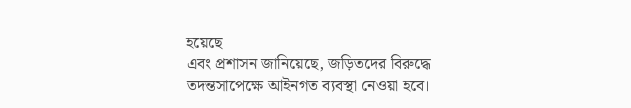হয়েছে
এবং প্রশাসন জানিয়েছে, জড়িতদের বিরুদ্ধে তদন্তসাপেক্ষে আইনগত ব্যবস্থা নেওয়া হবে।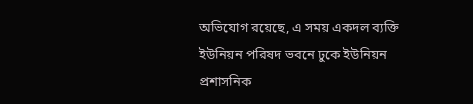অভিযোগ রয়েছে, এ সময় একদল ব্যক্তি ইউনিয়ন পরিষদ ভবনে ঢুকে ইউনিয়ন প্রশাসনিক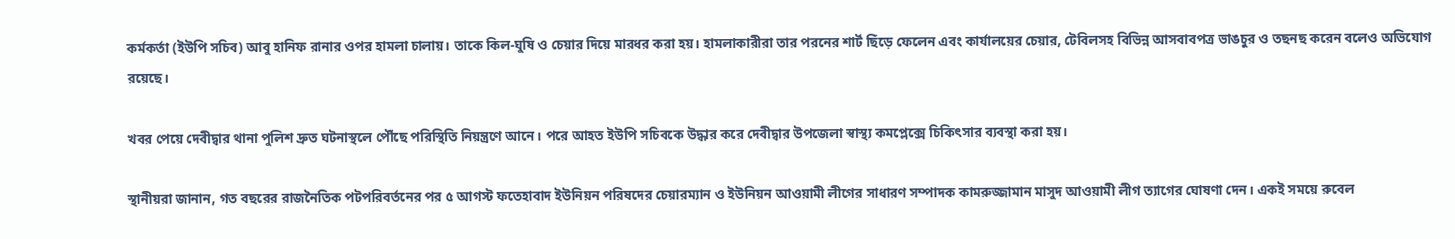কর্মকর্তা (ইউপি সচিব) আবু হানিফ রানার ওপর হামলা চালায়। তাকে কিল-ঘুষি ও চেয়ার দিয়ে মারধর করা হয়। হামলাকারীরা তার পরনের শার্ট ছিঁড়ে ফেলেন এবং কার্যালয়ের চেয়ার, টেবিলসহ বিভিন্ন আসবাবপত্র ভাঙচুর ও তছনছ করেন বলেও অভিযোগ রয়েছে।

খবর পেয়ে দেবীদ্বার থানা পুলিশ দ্রুত ঘটনাস্থলে পৌঁছে পরিস্থিতি নিয়ন্ত্রণে আনে। পরে আহত ইউপি সচিবকে উদ্ধার করে দেবীদ্বার উপজেলা স্বাস্থ্য কমপ্লেক্সে চিকিৎসার ব্যবস্থা করা হয়।

স্থানীয়রা জানান, গত বছরের রাজনৈতিক পটপরিবর্তনের পর ৫ আগস্ট ফতেহাবাদ ইউনিয়ন পরিষদের চেয়ারম্যান ও ইউনিয়ন আওয়ামী লীগের সাধারণ সম্পাদক কামরুজ্জামান মাসুদ আওয়ামী লীগ ত্যাগের ঘোষণা দেন। একই সময়ে রুবেল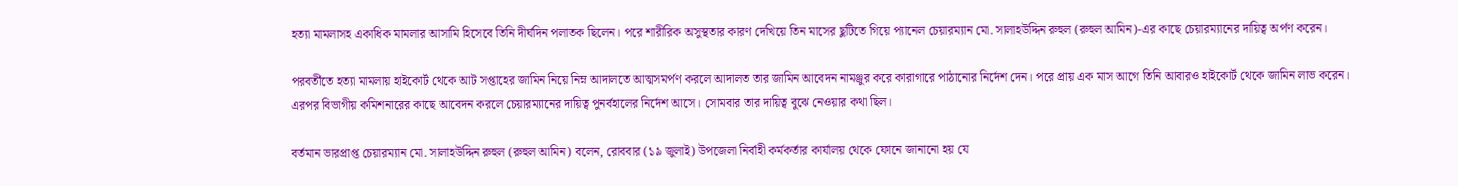হত্যা মামলাসহ একাধিক মামলার আসামি হিসেবে তিনি দীর্ঘদিন পলাতক ছিলেন। পরে শারীরিক অসুস্থতার কারণ দেখিয়ে তিন মাসের ছুটিতে গিয়ে প্যানেল চেয়ারম্যান মো. সালাহউদ্দিন রুহুল (রুহুল আমিন)-এর কাছে চেয়ারম্যানের দায়িত্ব অর্পণ করেন।

পরবর্তীতে হত্যা মামলায় হাইকোর্ট থেকে আট সপ্তাহের জামিন নিয়ে নিম্ন আদালতে আত্মসমর্পণ করলে আদালত তার জামিন আবেদন নামঞ্জুর করে কারাগারে পাঠানোর নির্দেশ দেন। পরে প্রায় এক মাস আগে তিনি আবারও হাইকোর্ট থেকে জামিন লাভ করেন। এরপর বিভাগীয় কমিশনারের কাছে আবেদন করলে চেয়ারম্যানের দায়িত্ব পুনর্বহালের নির্দেশ আসে। সোমবার তার দায়িত্ব বুঝে নেওয়ার কথা ছিল।

বর্তমান ভারপ্রাপ্ত চেয়ারম্যান মো. সালাহউদ্দিন রুহুল (রুহুল আমিন) বলেন, রোববার (১৯ জুলাই) উপজেলা নির্বাহী কর্মকর্তার কার্যালয় থেকে ফোনে জানানো হয় যে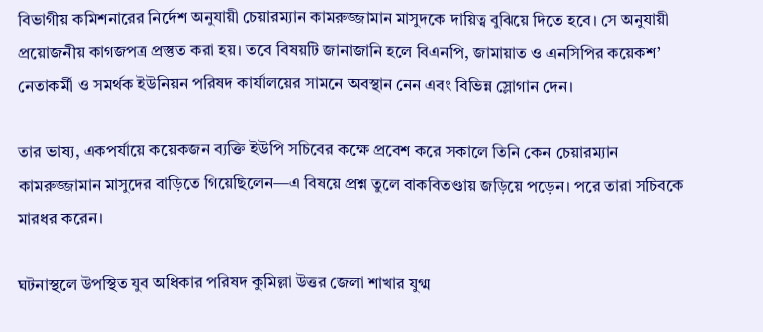বিভাগীয় কমিশনারের নির্দেশ অনুযায়ী চেয়ারম্যান কামরুজ্জামান মাসুদকে দায়িত্ব বুঝিয়ে দিতে হবে। সে অনুযায়ী প্রয়োজনীয় কাগজপত্র প্রস্তুত করা হয়। তবে বিষয়টি জানাজানি হলে বিএনপি, জামায়াত ও এনসিপির কয়েকশ’ নেতাকর্মী ও সমর্থক ইউনিয়ন পরিষদ কার্যালয়ের সামনে অবস্থান নেন এবং বিভিন্ন স্লোগান দেন।

তার ভাষ্য, একপর্যায়ে কয়েকজন ব্যক্তি ইউপি সচিবের কক্ষে প্রবেশ করে সকালে তিনি কেন চেয়ারম্যান কামরুজ্জামান মাসুদের বাড়িতে গিয়েছিলেন—এ বিষয়ে প্রশ্ন তুলে বাকবিতণ্ডায় জড়িয়ে পড়েন। পরে তারা সচিবকে মারধর করেন।

ঘটনাস্থলে উপস্থিত যুব অধিকার পরিষদ কুমিল্লা উত্তর জেলা শাখার যুগ্ম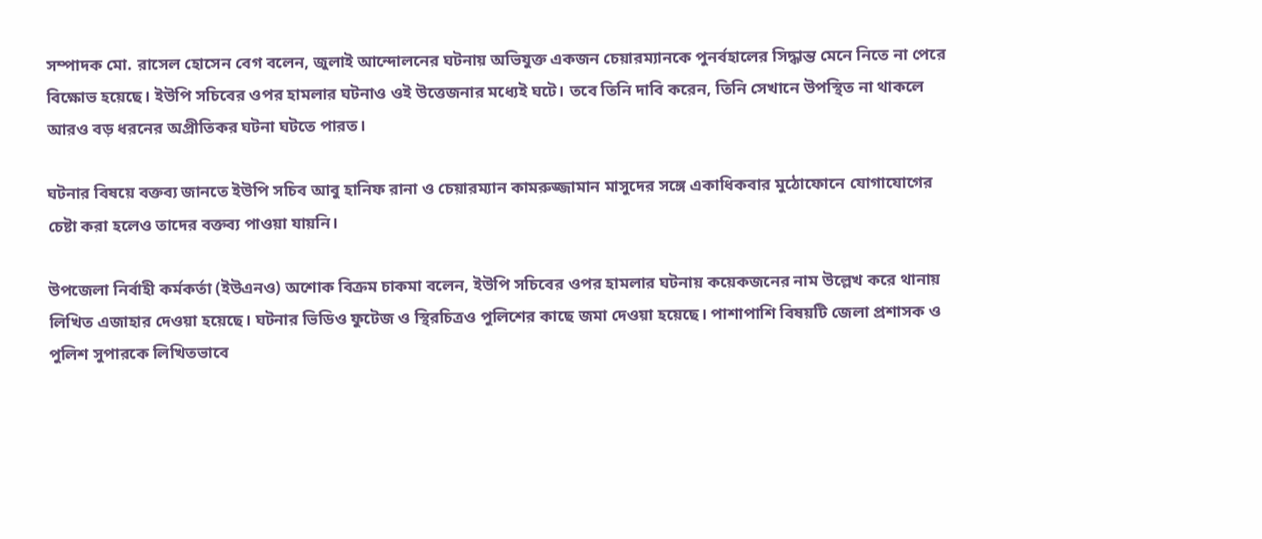সম্পাদক মো. রাসেল হোসেন বেগ বলেন, জুলাই আন্দোলনের ঘটনায় অভিযুক্ত একজন চেয়ারম্যানকে পুনর্বহালের সিদ্ধান্ত মেনে নিতে না পেরে বিক্ষোভ হয়েছে। ইউপি সচিবের ওপর হামলার ঘটনাও ওই উত্তেজনার মধ্যেই ঘটে। তবে তিনি দাবি করেন, তিনি সেখানে উপস্থিত না থাকলে আরও বড় ধরনের অপ্রীতিকর ঘটনা ঘটতে পারত।

ঘটনার বিষয়ে বক্তব্য জানতে ইউপি সচিব আবু হানিফ রানা ও চেয়ারম্যান কামরুজ্জামান মাসুদের সঙ্গে একাধিকবার মুঠোফোনে যোগাযোগের চেষ্টা করা হলেও তাদের বক্তব্য পাওয়া যায়নি।

উপজেলা নির্বাহী কর্মকর্তা (ইউএনও) অশোক বিক্রম চাকমা বলেন, ইউপি সচিবের ওপর হামলার ঘটনায় কয়েকজনের নাম উল্লেখ করে থানায় লিখিত এজাহার দেওয়া হয়েছে। ঘটনার ভিডিও ফুটেজ ও স্থিরচিত্রও পুলিশের কাছে জমা দেওয়া হয়েছে। পাশাপাশি বিষয়টি জেলা প্রশাসক ও পুলিশ সুপারকে লিখিতভাবে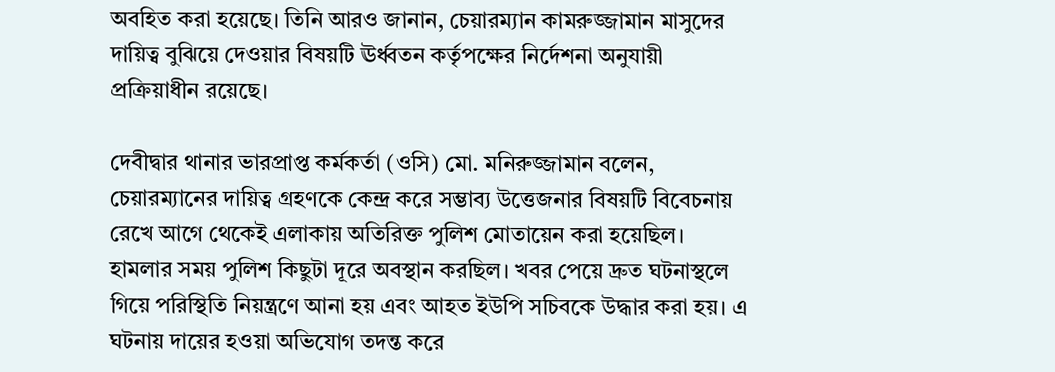অবহিত করা হয়েছে। তিনি আরও জানান, চেয়ারম্যান কামরুজ্জামান মাসুদের দায়িত্ব বুঝিয়ে দেওয়ার বিষয়টি ঊর্ধ্বতন কর্তৃপক্ষের নির্দেশনা অনুযায়ী প্রক্রিয়াধীন রয়েছে।

দেবীদ্বার থানার ভারপ্রাপ্ত কর্মকর্তা (ওসি) মো. মনিরুজ্জামান বলেন, চেয়ারম্যানের দায়িত্ব গ্রহণকে কেন্দ্র করে সম্ভাব্য উত্তেজনার বিষয়টি বিবেচনায় রেখে আগে থেকেই এলাকায় অতিরিক্ত পুলিশ মোতায়েন করা হয়েছিল। হামলার সময় পুলিশ কিছুটা দূরে অবস্থান করছিল। খবর পেয়ে দ্রুত ঘটনাস্থলে গিয়ে পরিস্থিতি নিয়ন্ত্রণে আনা হয় এবং আহত ইউপি সচিবকে উদ্ধার করা হয়। এ ঘটনায় দায়ের হওয়া অভিযোগ তদন্ত করে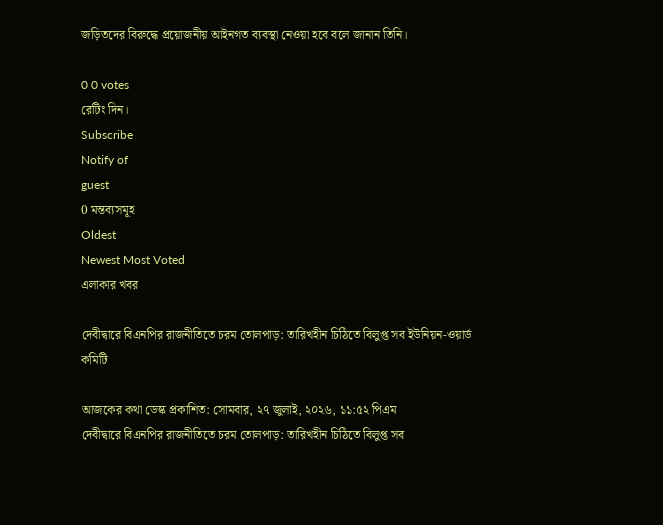জড়িতদের বিরুদ্ধে প্রয়োজনীয় আইনগত ব্যবস্থা নেওয়া হবে বলে জানান তিনি।

0 0 votes
রেটিং দিন।
Subscribe
Notify of
guest
0 মন্তব্যসমূহ
Oldest
Newest Most Voted
এলাকার খবর

দেবীদ্বারে বিএনপির রাজনীতিতে চরম তোলপাড়: তারিখহীন চিঠিতে বিলুপ্ত সব ইউনিয়ন-ওয়ার্ড কমিটি

আজকের কথা ডেস্ক প্রকাশিত: সোমবার, ২৭ জুলাই, ২০২৬, ১১:৫২ পিএম
দেবীদ্বারে বিএনপির রাজনীতিতে চরম তোলপাড়: তারিখহীন চিঠিতে বিলুপ্ত সব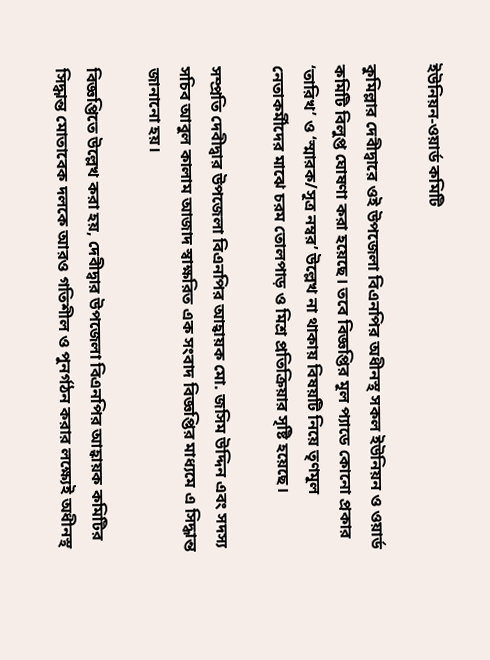ইউনিয়ন-ওয়ার্ড কমিটি

কুমিল্লার দেবীদ্বারে ওই উপজেলা বিএনপির অধীনস্থ সকল ইউনিয়ন ও ওয়ার্ড কমিটি বিলুপ্ত ঘোষণা করা হয়েছে। তবে বিজ্ঞপ্তির মূল প্যাডে কোনো প্রকার ‘তারিখ’ ও ‘স্মারক/সূত্র নম্বর’ উল্লেখ না থাকায় বিষয়টি নিয়ে তৃণমূল নেতাকর্মীদের মাঝে চরম তোলপাড় ও মিশ্র প্রতিক্রিয়ার সৃষ্টি হয়েছে।

সম্প্রতি দেবীদ্বার উপজেলা বিএনপির আহ্বায়ক মো. জসিম উদ্দিন এবং সদস্য সচিব আবুল কালাম আজাদ স্বাক্ষরিত এক সংবাদ বিজ্ঞপ্তির মাধ্যমে এ সিদ্ধান্ত জানানো হয়।

বিজ্ঞপ্তিতে উল্লেখ করা হয়, দেবীদ্বার উপজেলা বিএনপির আহ্বায়ক কমিটির সিদ্ধান্ত মোতাবেক দলকে আরও গতিশীল ও পুনর্গঠন করার লক্ষ্যেই অধীনস্থ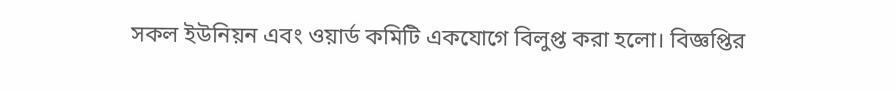সকল ইউনিয়ন এবং ওয়ার্ড কমিটি একযোগে বিলুপ্ত করা হলো। বিজ্ঞপ্তির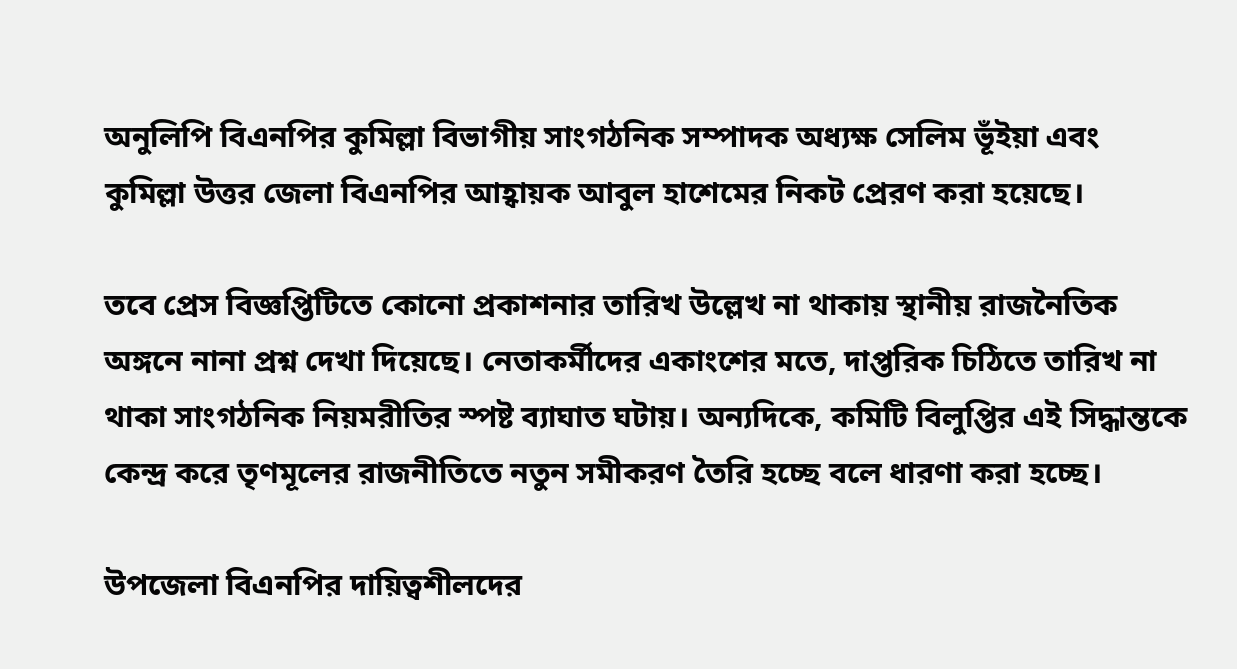অনুলিপি বিএনপির কুমিল্লা বিভাগীয় সাংগঠনিক সম্পাদক অধ্যক্ষ সেলিম ভূঁইয়া এবং কুমিল্লা উত্তর জেলা বিএনপির আহ্বায়ক আবুল হাশেমের নিকট প্রেরণ করা হয়েছে।

তবে প্রেস বিজ্ঞপ্তিটিতে কোনো প্রকাশনার তারিখ উল্লেখ না থাকায় স্থানীয় রাজনৈতিক অঙ্গনে নানা প্রশ্ন দেখা দিয়েছে। নেতাকর্মীদের একাংশের মতে, দাপ্তরিক চিঠিতে তারিখ না থাকা সাংগঠনিক নিয়মরীতির স্পষ্ট ব্যাঘাত ঘটায়। অন্যদিকে, কমিটি বিলুপ্তির এই সিদ্ধান্তকে কেন্দ্র করে তৃণমূলের রাজনীতিতে নতুন সমীকরণ তৈরি হচ্ছে বলে ধারণা করা হচ্ছে।

উপজেলা বিএনপির দায়িত্বশীলদের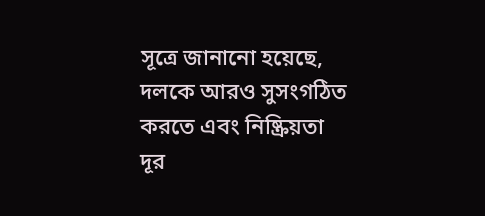সূত্রে জানানো হয়েছে, দলকে আরও সুসংগঠিত করতে এবং নিষ্ক্রিয়তা দূর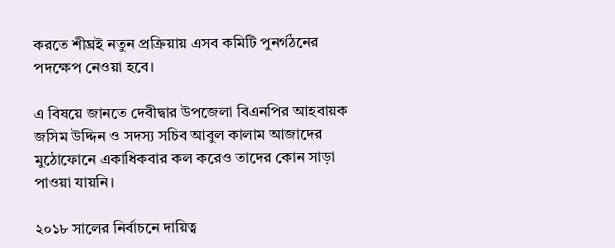করতে শীঘ্রই নতুন প্রক্রিয়ায় এসব কমিটি পুনর্গঠনের পদক্ষেপ নেওয়া হবে।

এ বিষয়ে জানতে দেবীদ্বার উপজেলা বিএনপির আহবায়ক জসিম উদ্দিন ও সদস্য সচিব আবুল কালাম আজাদের মুঠোফোনে একাধিকবার কল করেও তাদের কোন সাড়া পাওয়া যায়নি।

২০১৮ সালের নির্বাচনে দায়িত্ব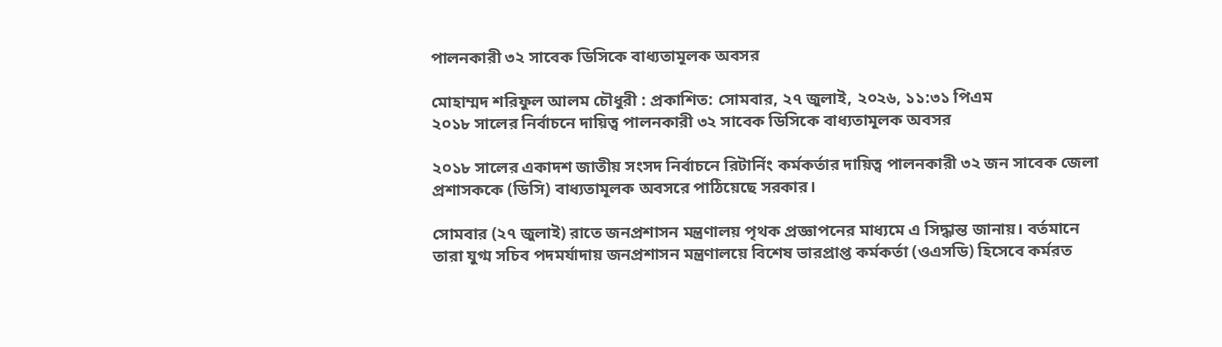পালনকারী ৩২ সাবেক ডিসিকে বাধ্যতামূলক অবসর

মোহাম্মদ শরিফুল আলম চৌধুরী : প্রকাশিত: সোমবার, ২৭ জুলাই, ২০২৬, ১১:৩১ পিএম
২০১৮ সালের নির্বাচনে দায়িত্ব পালনকারী ৩২ সাবেক ডিসিকে বাধ্যতামূলক অবসর

২০১৮ সালের একাদশ জাতীয় সংসদ নির্বাচনে রিটার্নিং কর্মকর্তার দায়িত্ব পালনকারী ৩২ জন সাবেক জেলা প্রশাসককে (ডিসি) বাধ্যতামূলক অবসরে পাঠিয়েছে সরকার।

সোমবার (২৭ জুলাই) রাতে জনপ্রশাসন মন্ত্রণালয় পৃথক প্রজ্ঞাপনের মাধ্যমে এ সিদ্ধান্ত জানায়। বর্তমানে তারা যুগ্ম সচিব পদমর্যাদায় জনপ্রশাসন মন্ত্রণালয়ে বিশেষ ভারপ্রাপ্ত কর্মকর্তা (ওএসডি) হিসেবে কর্মরত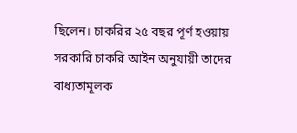ছিলেন। চাকরির ২৫ বছর পূর্ণ হওয়ায় সরকারি চাকরি আইন অনুযায়ী তাদের বাধ্যতামূলক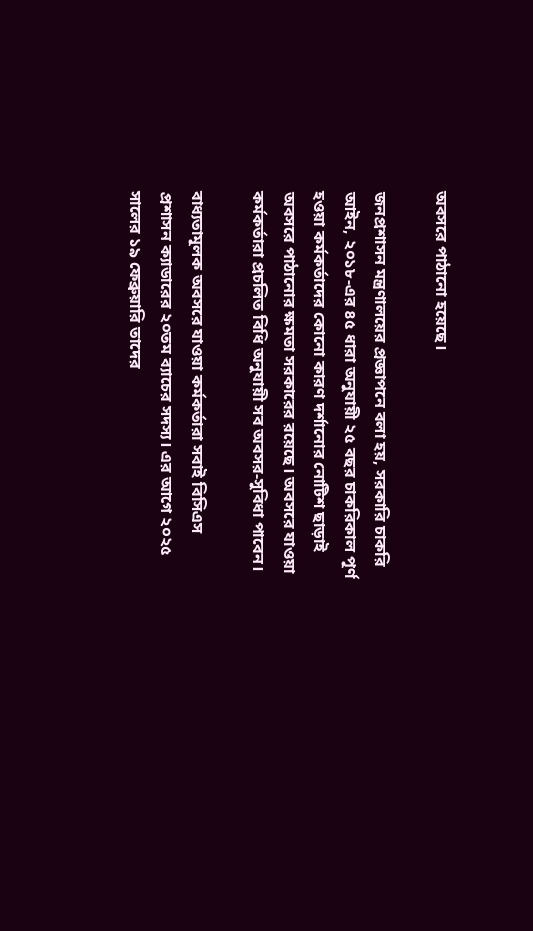অবসরে পাঠানো হয়েছে।

জনপ্রশাসন মন্ত্রণালয়ের প্রজ্ঞাপনে বলা হয়, সরকারি চাকরি আইন, ২০১৮-এর ৪৫ ধারা অনুযায়ী ২৫ বছর চাকরিকাল পূর্ণ হওয়া কর্মকর্তাদের কোনো কারণ দর্শানোর নোটিশ ছাড়াই অবসরে পাঠানোর ক্ষমতা সরকারের রয়েছে। অবসরে যাওয়া কর্মকর্তারা প্রচলিত বিধি অনুযায়ী সব অবসর-সুবিধা পাবেন।

বাধ্যতামূলক অবসরে যাওয়া কর্মকর্তারা সবাই বিসিএস প্রশাসন ক্যাডারের ২০তম ব্যাচের সদস্য। এর আগে ২০২৫ সালের ১৯ ফেব্রুয়ারি তাদের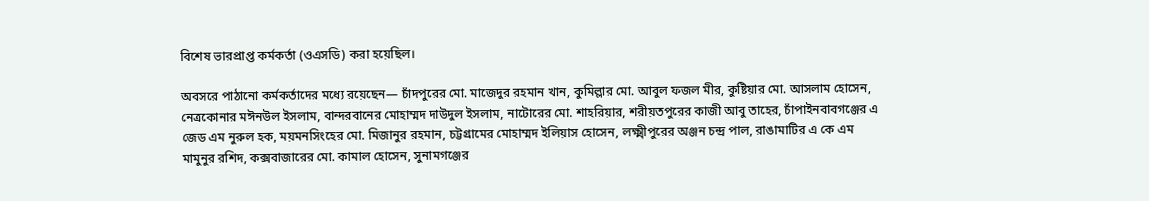বিশেষ ভারপ্রাপ্ত কর্মকর্তা (ওএসডি) করা হয়েছিল।

অবসরে পাঠানো কর্মকর্তাদের মধ্যে রয়েছেন— চাঁদপুরের মো. মাজেদুর রহমান খান, কুমিল্লার মো. আবুল ফজল মীর, কুষ্টিয়ার মো. আসলাম হোসেন, নেত্রকোনার মঈনউল ইসলাম, বান্দরবানের মোহাম্মদ দাউদুল ইসলাম, নাটোরের মো. শাহরিয়ার, শরীয়তপুরের কাজী আবু তাহের, চাঁপাইনবাবগঞ্জের এ জেড এম নুরুল হক, ময়মনসিংহের মো. মিজানুর রহমান, চট্টগ্রামের মোহাম্মদ ইলিয়াস হোসেন, লক্ষ্মীপুরের অঞ্জন চন্দ্র পাল, রাঙামাটির এ কে এম মামুনুর রশিদ, কক্সবাজারের মো. কামাল হোসেন, সুনামগঞ্জের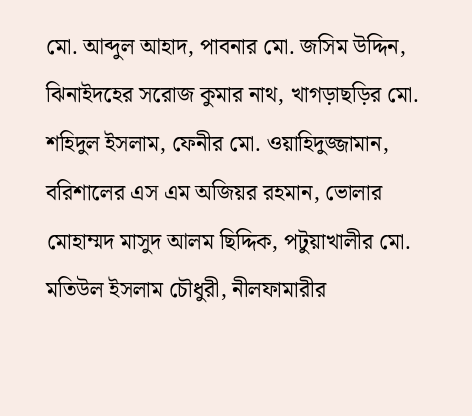মো. আব্দুল আহাদ, পাবনার মো. জসিম উদ্দিন, ঝিনাইদহের সরোজ কুমার নাথ, খাগড়াছড়ির মো. শহিদুল ইসলাম, ফেনীর মো. ওয়াহিদুজ্জামান, বরিশালের এস এম অজিয়র রহমান, ভোলার মোহাম্মদ মাসুদ আলম ছিদ্দিক, পটুয়াখালীর মো. মতিউল ইসলাম চৌধুরী, নীলফামারীর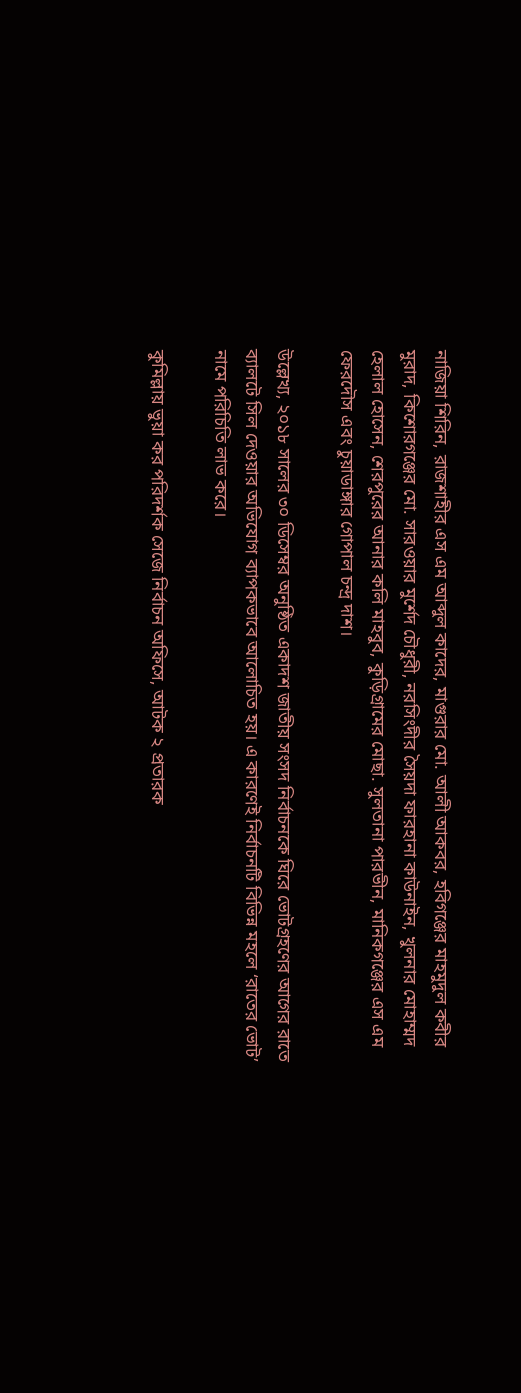নাজিয়া শিরিন, রাজশাহীর এস এম আব্দুল কাদের, মাগুরার মো. আলী আকবর, হবিগঞ্জের মাহমুদুল কবীর মুরাদ, কিশোরগঞ্জের মো. সারওয়ার মুর্শেদ চৌধুরী, নরসিংদীর সৈয়দা ফারহানা কাউনাইন, খুলনার মোহাম্মদ হেলাল হোসেন, শেরপুরের আনার কলি মাহবুব, কুড়িগ্রামের মোছা. সুলতানা পারভীন, মানিকগঞ্জের এস এম ফেরদৌস এবং চুয়াডাঙ্গার গোপাল চন্দ্র দাশ।

উল্লেখ্য, ২০১৮ সালের ৩০ ডিসেম্বর অনুষ্ঠিত একাদশ জাতীয় সংসদ নির্বাচনকে ঘিরে ভোটগ্রহণের আগের রাতে ব্যালটে সিল দেওয়ার অভিযোগ ব্যাপকভাবে আলোচিত হয়। এ কারণেই নির্বাচনটি বিভিন্ন মহলে ‘রাতের ভোট’ নামে পরিচিতি লাভ করে।

কুমিল্লায় ভুয়া কর পরিদর্শক সেজে নির্বাচন অফিসে, আটক ২ প্রতারক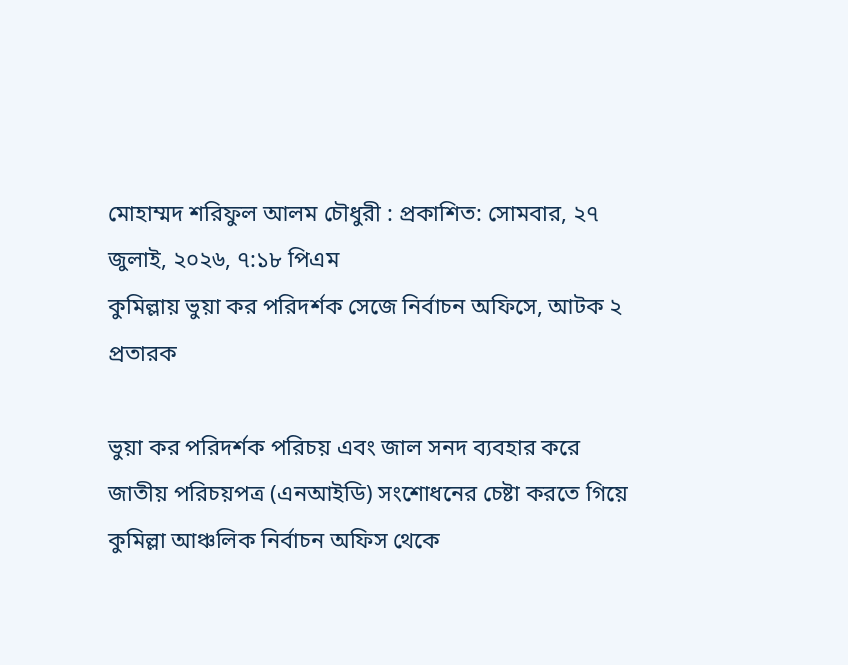মোহাম্মদ শরিফুল আলম চৌধুরী : প্রকাশিত: সোমবার, ২৭ জুলাই, ২০২৬, ৭:১৮ পিএম
কুমিল্লায় ভুয়া কর পরিদর্শক সেজে নির্বাচন অফিসে, আটক ২ প্রতারক

ভুয়া কর পরিদর্শক পরিচয় এবং জাল সনদ ব্যবহার করে জাতীয় পরিচয়পত্র (এনআইডি) সংশোধনের চেষ্টা করতে গিয়ে কুমিল্লা আঞ্চলিক নির্বাচন অফিস থেকে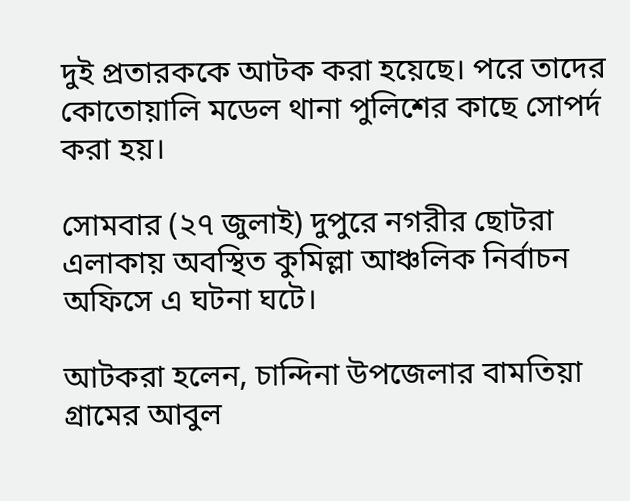দুই প্রতারককে আটক করা হয়েছে। পরে তাদের কোতোয়ালি মডেল থানা পুলিশের কাছে সোপর্দ করা হয়।

সোমবার (২৭ জুলাই) দুপুরে নগরীর ছোটরা এলাকায় অবস্থিত কুমিল্লা আঞ্চলিক নির্বাচন অফিসে এ ঘটনা ঘটে।

আটকরা হলেন, চান্দিনা উপজেলার বামতিয়া গ্রামের আবুল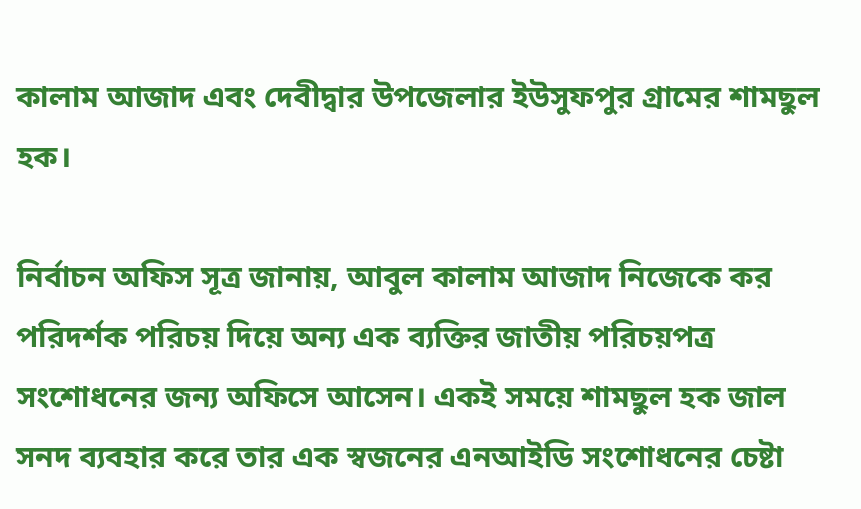কালাম আজাদ এবং দেবীদ্বার উপজেলার ইউসুফপুর গ্রামের শামছুল হক।

নির্বাচন অফিস সূত্র জানায়, আবুল কালাম আজাদ নিজেকে কর পরিদর্শক পরিচয় দিয়ে অন্য এক ব্যক্তির জাতীয় পরিচয়পত্র সংশোধনের জন্য অফিসে আসেন। একই সময়ে শামছুল হক জাল সনদ ব্যবহার করে তার এক স্বজনের এনআইডি সংশোধনের চেষ্টা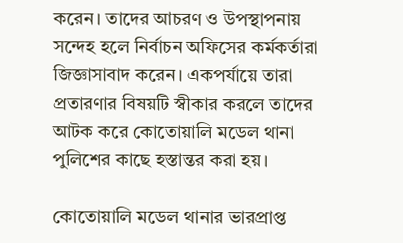করেন। তাদের আচরণ ও উপস্থাপনায় সন্দেহ হলে নির্বাচন অফিসের কর্মকর্তারা জিজ্ঞাসাবাদ করেন। একপর্যায়ে তারা প্রতারণার বিষয়টি স্বীকার করলে তাদের আটক করে কোতোয়ালি মডেল থানা পুলিশের কাছে হস্তান্তর করা হয়।

কোতোয়ালি মডেল থানার ভারপ্রাপ্ত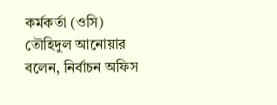কর্মকর্তা (ওসি) তৌহিদুল আনোয়ার বলেন, নির্বাচন অফিস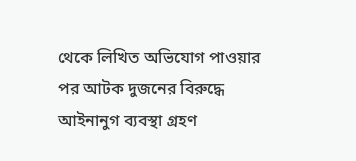থেকে লিখিত অভিযোগ পাওয়ার পর আটক দুজনের বিরুদ্ধে আইনানুগ ব্যবস্থা গ্রহণ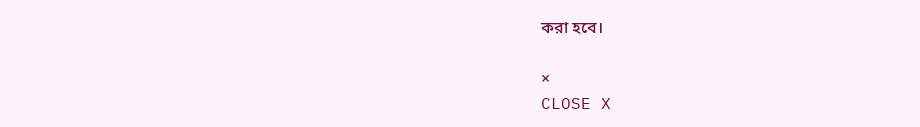করা হবে।

×
CLOSE X